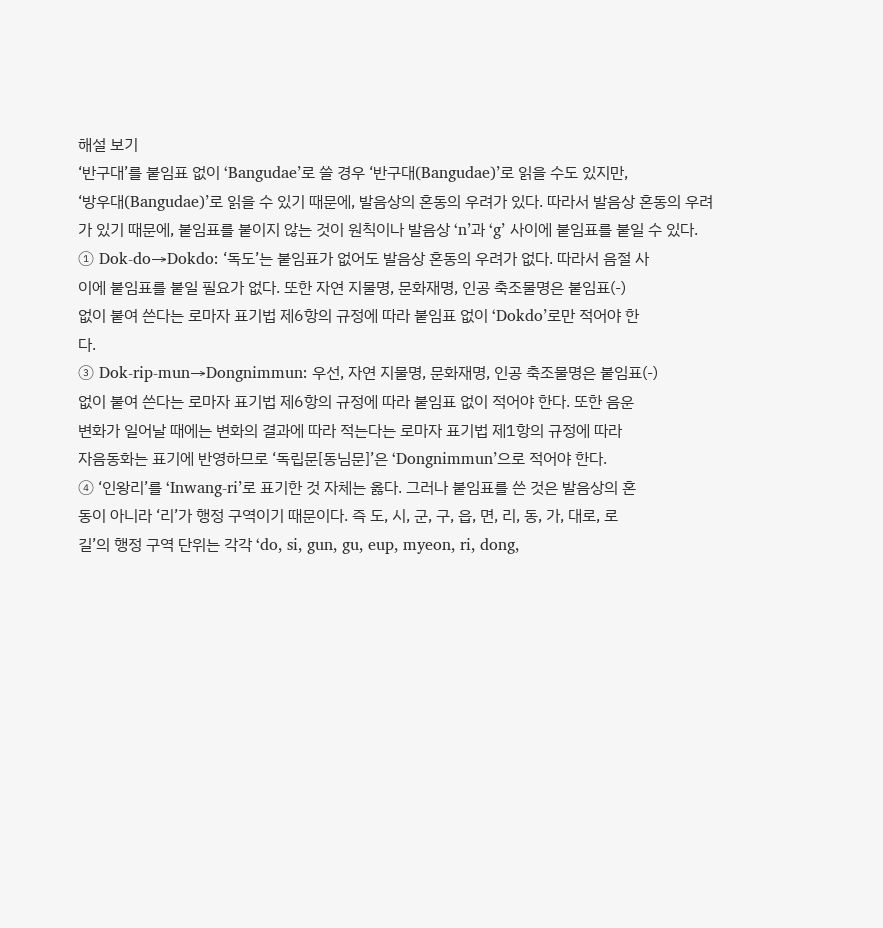해설 보기
‘반구대’를 붙임표 없이 ‘Bangudae’로 쓸 경우 ‘반구대(Bangudae)’로 읽을 수도 있지만,
‘방우대(Bangudae)’로 읽을 수 있기 때문에, 발음상의 혼동의 우려가 있다. 따라서 발음상 혼동의 우려가 있기 때문에, 붙임표를 붙이지 않는 것이 원칙이나 발음상 ‘n’과 ‘g’ 사이에 붙임표를 붙일 수 있다.
① Dok-do→Dokdo: ‘독도’는 붙임표가 없어도 발음상 혼동의 우려가 없다. 따라서 음절 사
이에 붙임표를 붙일 필요가 없다. 또한 자연 지물명, 문화재명, 인공 축조물명은 붙임표(-)
없이 붙여 쓴다는 로마자 표기법 제6항의 규정에 따라 붙임표 없이 ‘Dokdo’로만 적어야 한
다.
③ Dok-rip-mun→Dongnimmun: 우선, 자연 지물명, 문화재명, 인공 축조물명은 붙임표(-)
없이 붙여 쓴다는 로마자 표기법 제6항의 규정에 따라 붙임표 없이 적어야 한다. 또한 음운
변화가 일어날 때에는 변화의 결과에 따라 적는다는 로마자 표기법 제1항의 규정에 따라
자음동화는 표기에 반영하므로 ‘독립문[동님문]’은 ‘Dongnimmun’으로 적어야 한다.
④ ‘인왕리’를 ‘Inwang-ri’로 표기한 것 자체는 옳다. 그러나 붙임표를 쓴 것은 발음상의 혼
동이 아니라 ‘리’가 행정 구역이기 때문이다. 즉 도, 시, 군, 구, 읍, 면, 리, 동, 가, 대로, 로
길’의 행정 구역 단위는 각각 ‘do, si, gun, gu, eup, myeon, ri, dong,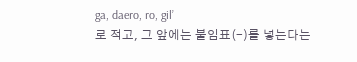ga, daero, ro, gil’
로 적고, 그 앞에는 붙임표(-)를 넣는다는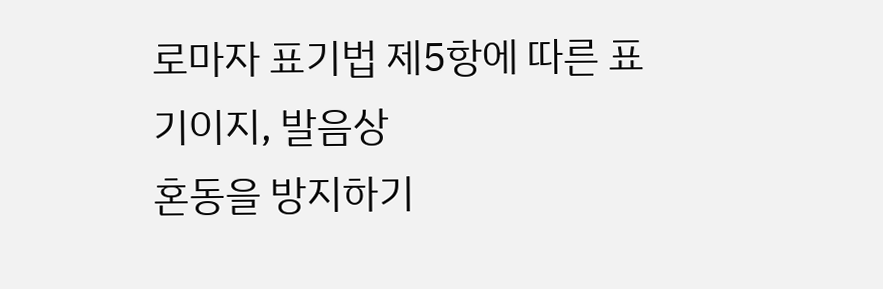로마자 표기법 제5항에 따른 표기이지, 발음상
혼동을 방지하기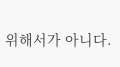위해서가 아니다.